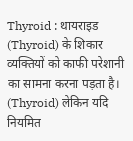Thyroid : थायराइड (Thyroid) के शिकार व्यक्तियों को काफी परेशानी का सामना करना पड़ता है। (Thyroid) लेकिन यदि नियमित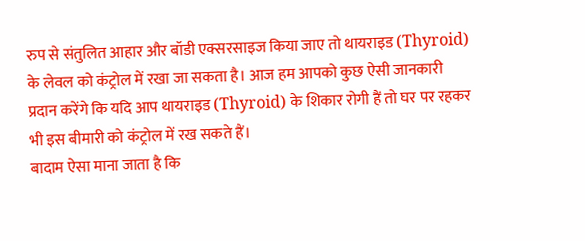रुप से संतुलित आहार और बॉडी एक्सरसाइज किया जाए तो थायराइड (Thyroid) के लेवल को कंट्रोल में रखा जा सकता है। आज हम आपको कुछ ऐसी जानकारी प्रदान करेंगे कि यदि आप थायराइड (Thyroid) के शिकार रोगी हैं तो घर पर रहकर भी इस बीमारी को कंट्रोल में रख सकते हैं।
बादाम ऐसा माना जाता है कि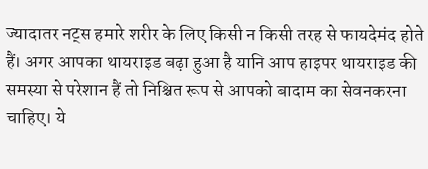ज्यादातर नट्स हमारे शरीर के लिए किसी न किसी तरह से फायदेमंद होते हैं। अगर आपका थायराइड बढ़ा हुआ है यानि आप हाइपर थायराइड की समस्या से परेशान हैं तो निश्चित रूप से आपको बादाम का सेवनकरना चाहिए। ये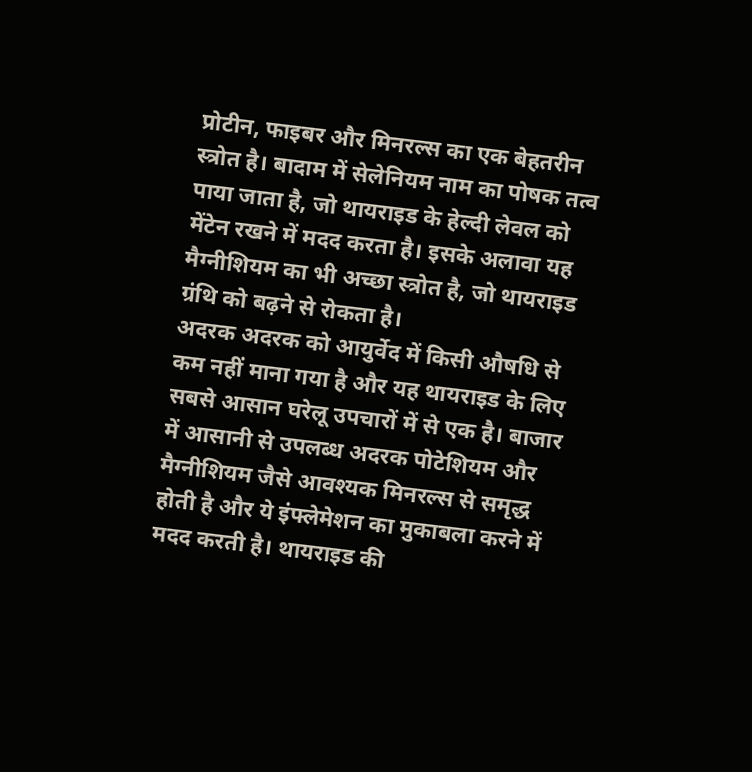प्रोटीन, फाइबर और मिनरल्स का एक बेहतरीन स्त्रोत है। बादाम में सेलेनियम नाम का पोषक तत्व पाया जाता है, जो थायराइड के हेल्दी लेवल को मेंटेन रखने में मदद करता है। इसके अलावा यह मैग्नीशियम का भी अच्छा स्त्रोत है, जो थायराइड ग्रंथि को बढ़ने से रोकता है।
अदरक अदरक को आयुर्वेद में किसी औषधि से कम नहीं माना गया है और यह थायराइड के लिए सबसे आसान घरेलू उपचारों में से एक है। बाजार में आसानी से उपलब्ध अदरक पोटेशियम और मैग्नीशियम जैसे आवश्यक मिनरल्स से समृद्ध होती है और ये इंफ्लेमेशन का मुकाबला करने में मदद करती है। थायराइड की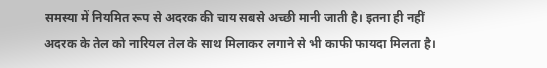समस्या में नियमित रूप से अदरक की चाय सबसे अच्छी मानी जाती है। इतना ही नहीं अदरक के तेल को नारियल तेल के साथ मिलाकर लगाने से भी काफी फायदा मिलता है।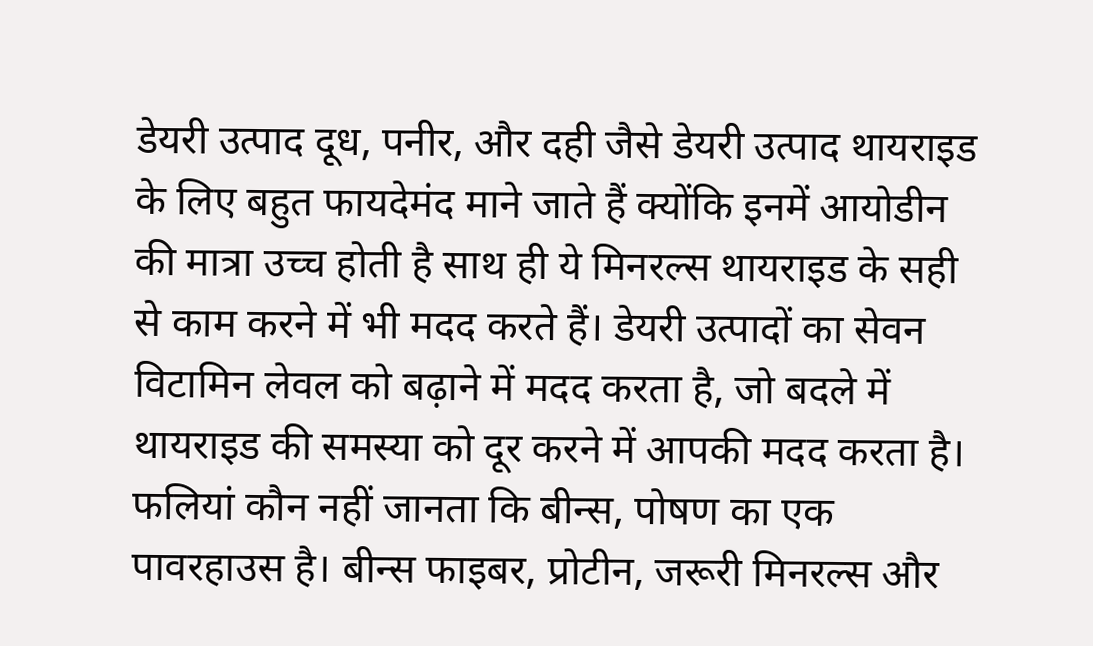डेयरी उत्पाद दूध, पनीर, और दही जैसे डेयरी उत्पाद थायराइड के लिए बहुत फायदेमंद माने जाते हैं क्योंकि इनमें आयोडीन की मात्रा उच्च होती है साथ ही ये मिनरल्स थायराइड के सही से काम करने में भी मदद करते हैं। डेयरी उत्पादों का सेवन विटामिन लेवल को बढ़ाने में मदद करता है, जो बदले में थायराइड की समस्या को दूर करने में आपकी मदद करता है।
फलियां कौन नहीं जानता कि बीन्स, पोषण का एक पावरहाउस है। बीन्स फाइबर, प्रोटीन, जरूरी मिनरल्स और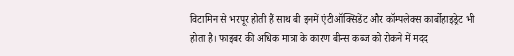विटामिन से भरपूर होती हैं साथ बी इनमें एंटीऑक्सिडेंट और कॉम्पलेक्स कार्बोहाइड्रेट भी होता है। फाइबर की अधिक मात्रा के कारण बीन्स कब्ज को रोकने में मदद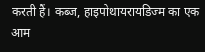करती हैं। कब्ज, हाइपोथायरायडिज्म का एक आम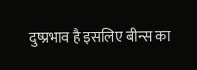दुष्प्रभाव है इसलिए बीन्स का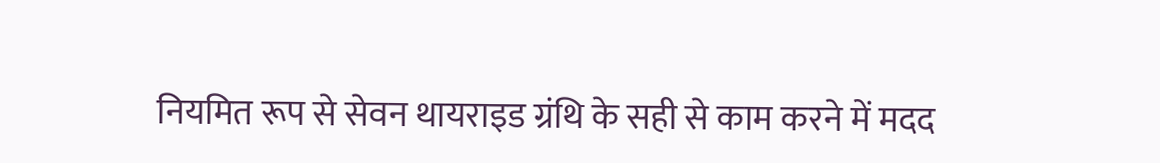नियमित रूप से सेवन थायराइड ग्रंथि के सही से काम करने में मदद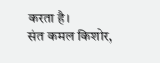करता है।
संत कमल किशोर,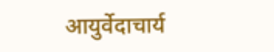आयुर्वेदाचार्य